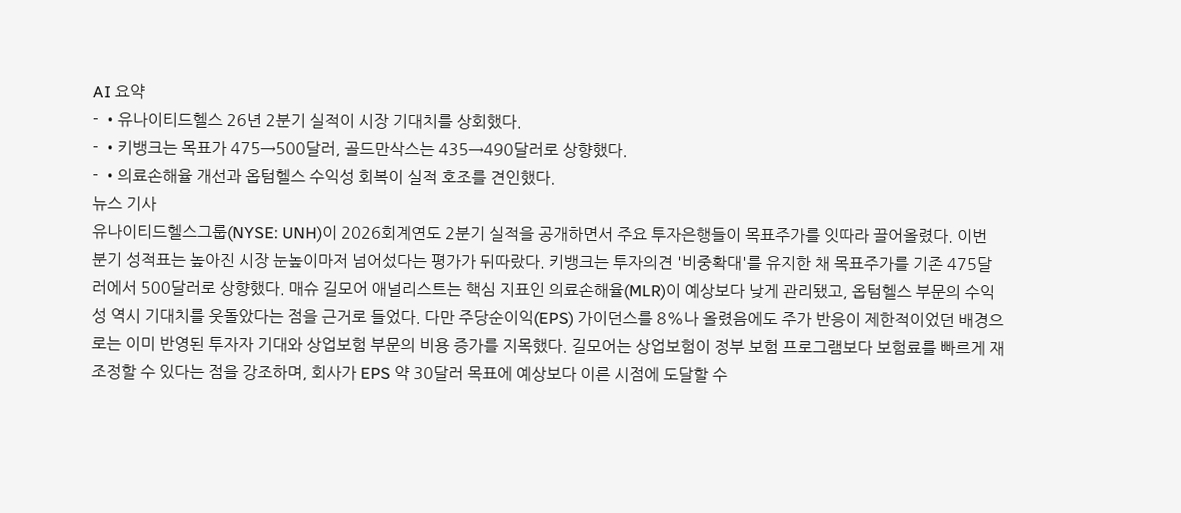AI 요약
- •유나이티드헬스 26년 2분기 실적이 시장 기대치를 상회했다.
- •키뱅크는 목표가 475→500달러, 골드만삭스는 435→490달러로 상향했다.
- •의료손해율 개선과 옵텀헬스 수익성 회복이 실적 호조를 견인했다.
뉴스 기사
유나이티드헬스그룹(NYSE: UNH)이 2026회계연도 2분기 실적을 공개하면서 주요 투자은행들이 목표주가를 잇따라 끌어올렸다. 이번 분기 성적표는 높아진 시장 눈높이마저 넘어섰다는 평가가 뒤따랐다. 키뱅크는 투자의견 '비중확대'를 유지한 채 목표주가를 기존 475달러에서 500달러로 상향했다. 매슈 길모어 애널리스트는 핵심 지표인 의료손해율(MLR)이 예상보다 낮게 관리됐고, 옵텀헬스 부문의 수익성 역시 기대치를 웃돌았다는 점을 근거로 들었다. 다만 주당순이익(EPS) 가이던스를 8%나 올렸음에도 주가 반응이 제한적이었던 배경으로는 이미 반영된 투자자 기대와 상업보험 부문의 비용 증가를 지목했다. 길모어는 상업보험이 정부 보험 프로그램보다 보험료를 빠르게 재조정할 수 있다는 점을 강조하며, 회사가 EPS 약 30달러 목표에 예상보다 이른 시점에 도달할 수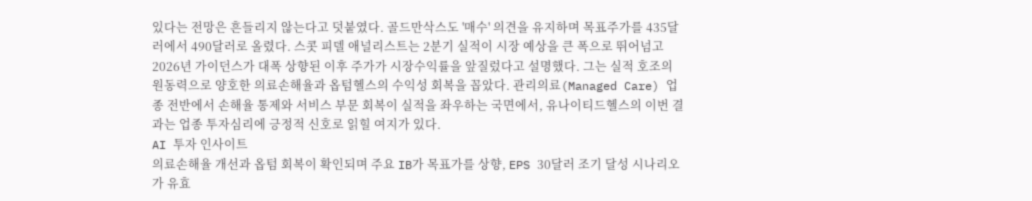있다는 전망은 흔들리지 않는다고 덧붙였다. 골드만삭스도 '매수' 의견을 유지하며 목표주가를 435달러에서 490달러로 올렸다. 스콧 피델 애널리스트는 2분기 실적이 시장 예상을 큰 폭으로 뛰어넘고 2026년 가이던스가 대폭 상향된 이후 주가가 시장수익률을 앞질렀다고 설명했다. 그는 실적 호조의 원동력으로 양호한 의료손해율과 옵텀헬스의 수익성 회복을 꼽았다. 관리의료(Managed Care) 업종 전반에서 손해율 통제와 서비스 부문 회복이 실적을 좌우하는 국면에서, 유나이티드헬스의 이번 결과는 업종 투자심리에 긍정적 신호로 읽힐 여지가 있다.
AI 투자 인사이트
의료손해율 개선과 옵텀 회복이 확인되며 주요 IB가 목표가를 상향, EPS 30달러 조기 달성 시나리오가 유효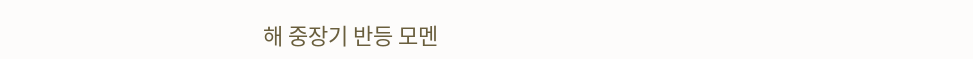해 중장기 반등 모멘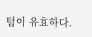텀이 유효하다.